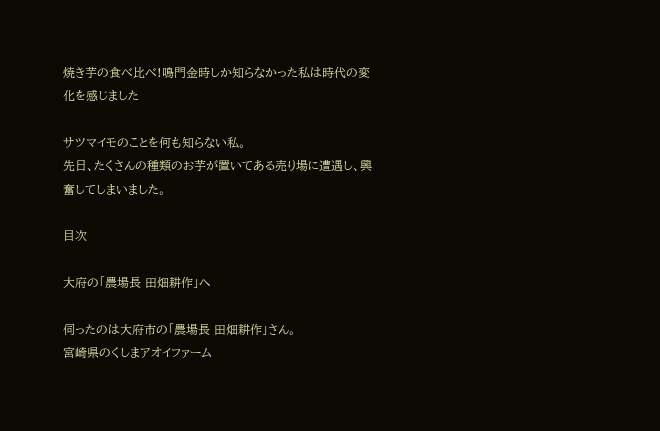焼き芋の食べ比べ!鳴門金時しか知らなかった私は時代の変化を感じました

サツマイモのことを何も知らない私。
先日、たくさんの種類のお芋が置いてある売り場に遭遇し、興奮してしまいました。

目次

大府の「農場長 田畑耕作」へ

伺ったのは大府市の「農場長 田畑耕作」さん。
宮崎県のくしまアオイファーム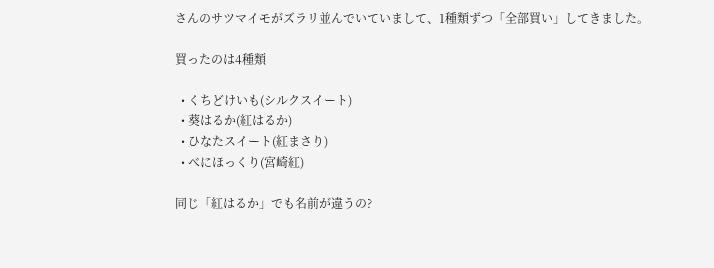さんのサツマイモがズラリ並んでいていまして、1種類ずつ「全部買い」してきました。

買ったのは4種類

  • くちどけいも(シルクスイート)
  • 葵はるか(紅はるか)
  • ひなたスイート(紅まさり)
  • べにほっくり(宮崎紅)

同じ「紅はるか」でも名前が違うの?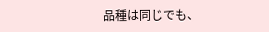品種は同じでも、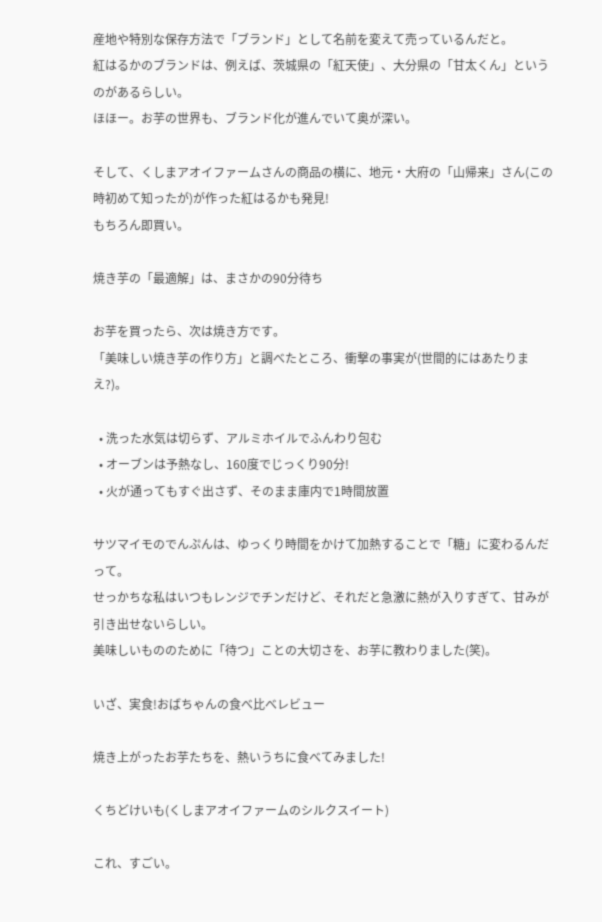産地や特別な保存方法で「ブランド」として名前を変えて売っているんだと。
紅はるかのブランドは、例えば、茨城県の「紅天使」、大分県の「甘太くん」というのがあるらしい。
ほほー。お芋の世界も、ブランド化が進んでいて奥が深い。

そして、くしまアオイファームさんの商品の横に、地元・大府の「山帰来」さん(この時初めて知ったが)が作った紅はるかも発見!
もちろん即買い。

焼き芋の「最適解」は、まさかの90分待ち

お芋を買ったら、次は焼き方です。
「美味しい焼き芋の作り方」と調べたところ、衝撃の事実が(世間的にはあたりまえ?)。

  • 洗った水気は切らず、アルミホイルでふんわり包む
  • オーブンは予熱なし、160度でじっくり90分!
  • 火が通ってもすぐ出さず、そのまま庫内で1時間放置

サツマイモのでんぷんは、ゆっくり時間をかけて加熱することで「糖」に変わるんだって。
せっかちな私はいつもレンジでチンだけど、それだと急激に熱が入りすぎて、甘みが引き出せないらしい。
美味しいもののために「待つ」ことの大切さを、お芋に教わりました(笑)。

いざ、実食!おばちゃんの食べ比べレビュー

焼き上がったお芋たちを、熱いうちに食べてみました!

くちどけいも(くしまアオイファームのシルクスイート)

これ、すごい。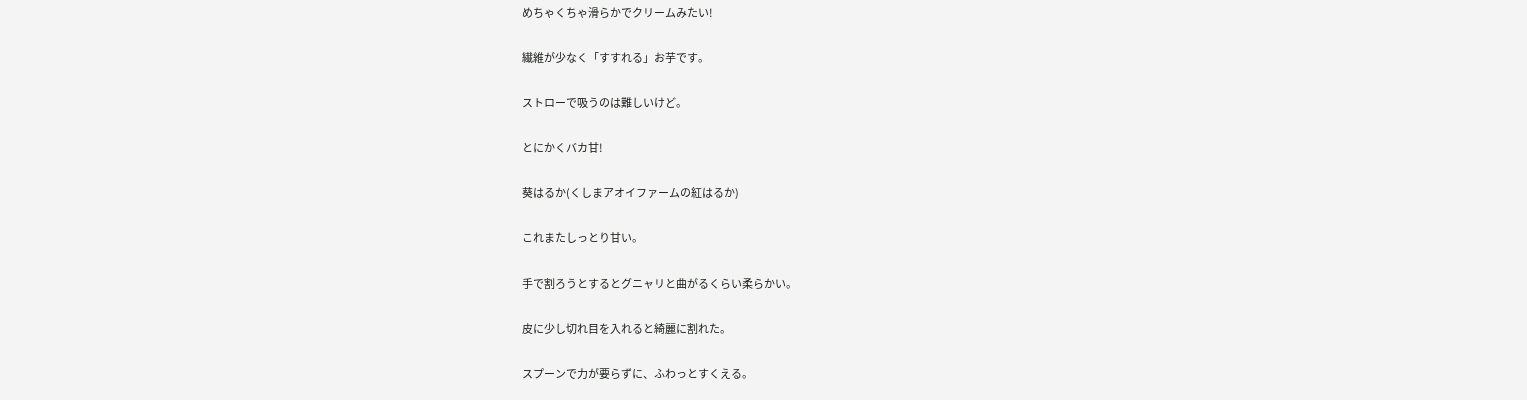めちゃくちゃ滑らかでクリームみたい!

繊維が少なく「すすれる」お芋です。

ストローで吸うのは難しいけど。

とにかくバカ甘!

葵はるか(くしまアオイファームの紅はるか)

これまたしっとり甘い。

手で割ろうとするとグニャリと曲がるくらい柔らかい。

皮に少し切れ目を入れると綺麗に割れた。

スプーンで力が要らずに、ふわっとすくえる。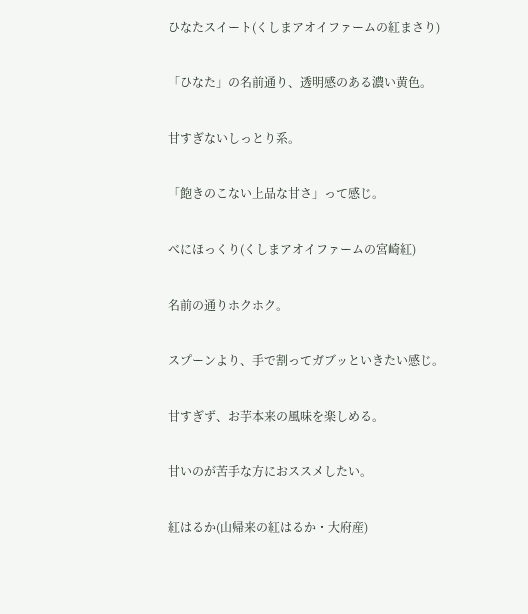ひなたスイート(くしまアオイファームの紅まさり)

「ひなた」の名前通り、透明感のある濃い黄色。

甘すぎないしっとり系。

「飽きのこない上品な甘さ」って感じ。

べにほっくり(くしまアオイファームの宮崎紅)

名前の通りホクホク。

スプーンより、手で割ってガブッといきたい感じ。

甘すぎず、お芋本来の風味を楽しめる。

甘いのが苦手な方におススメしたい。

紅はるか(山帰来の紅はるか・大府産)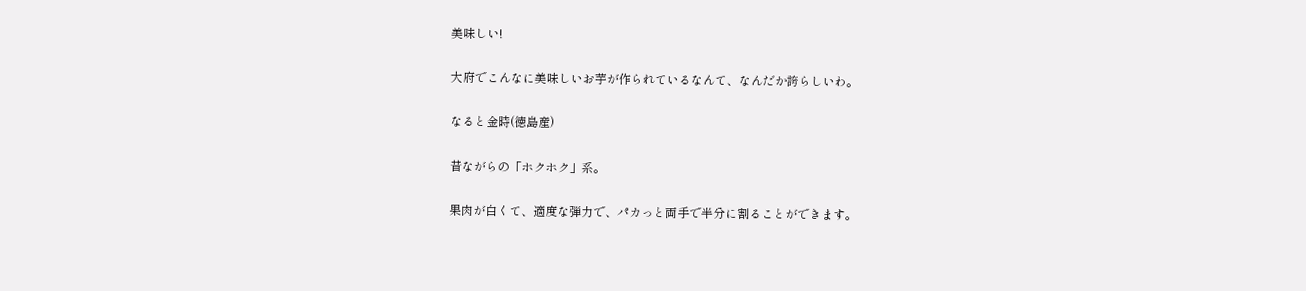美味しい!

大府でこんなに美味しいお芋が作られているなんて、なんだか誇らしいわ。

なると金時(徳島産)

昔ながらの「ホクホク」系。

果肉が白くて、適度な弾力で、パカっと両手で半分に割ることができます。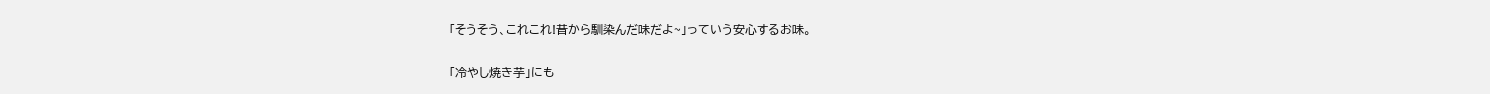「そうそう、これこれ!昔から馴染んだ味だよ~」っていう安心するお味。

「冷やし焼き芋」にも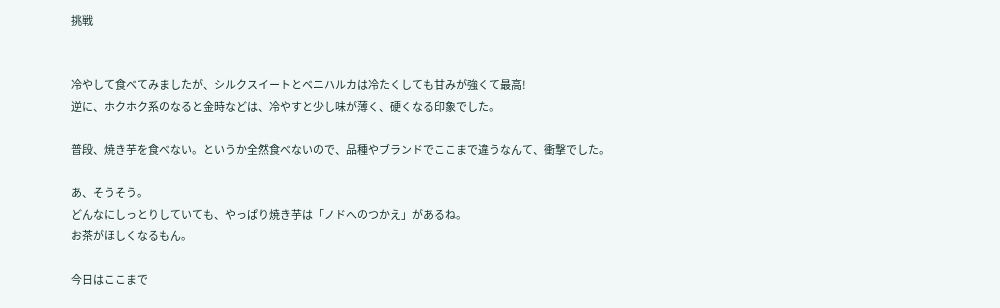挑戦


冷やして食べてみましたが、シルクスイートとベニハルカは冷たくしても甘みが強くて最高!
逆に、ホクホク系のなると金時などは、冷やすと少し味が薄く、硬くなる印象でした。

普段、焼き芋を食べない。というか全然食べないので、品種やブランドでここまで違うなんて、衝撃でした。

あ、そうそう。
どんなにしっとりしていても、やっぱり焼き芋は「ノドへのつかえ」があるね。
お茶がほしくなるもん。

今日はここまで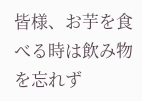皆様、お芋を食べる時は飲み物を忘れず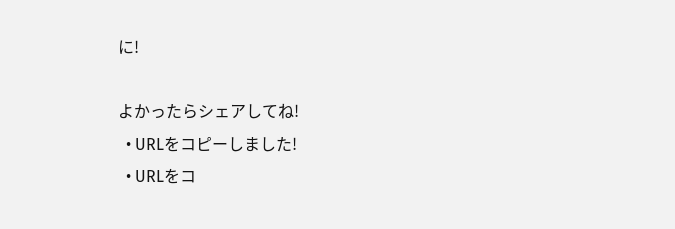に!

よかったらシェアしてね!
  • URLをコピーしました!
  • URLをコ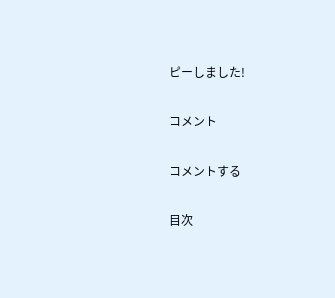ピーしました!

コメント

コメントする

目次